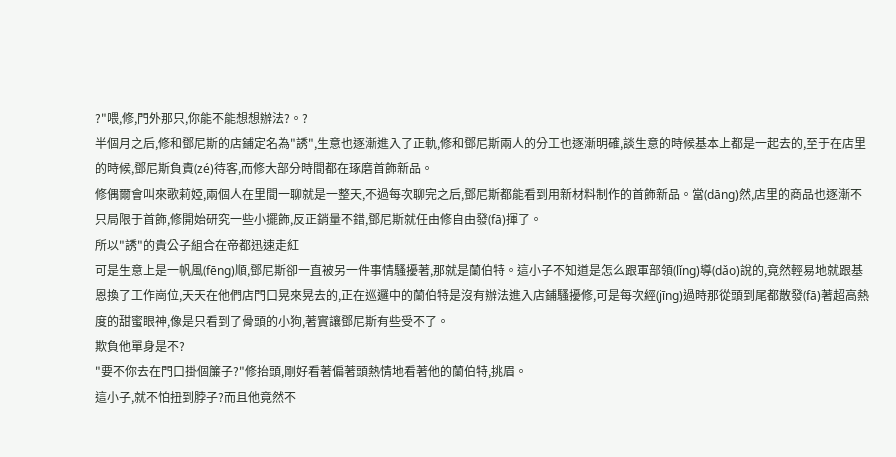?"喂,修,門外那只,你能不能想想辦法?。?
半個月之后,修和鄧尼斯的店鋪定名為"誘",生意也逐漸進入了正軌,修和鄧尼斯兩人的分工也逐漸明確,談生意的時候基本上都是一起去的,至于在店里的時候,鄧尼斯負責(zé)待客,而修大部分時間都在琢磨首飾新品。
修偶爾會叫來歌莉婭,兩個人在里間一聊就是一整天,不過每次聊完之后,鄧尼斯都能看到用新材料制作的首飾新品。當(dāng)然,店里的商品也逐漸不只局限于首飾,修開始研究一些小擺飾,反正銷量不錯,鄧尼斯就任由修自由發(fā)揮了。
所以"誘"的貴公子組合在帝都迅速走紅
可是生意上是一帆風(fēng)順,鄧尼斯卻一直被另一件事情騷擾著,那就是蘭伯特。這小子不知道是怎么跟軍部領(lǐng)導(dǎo)說的,竟然輕易地就跟基恩換了工作崗位,天天在他們店門口晃來晃去的,正在巡邏中的蘭伯特是沒有辦法進入店鋪騷擾修,可是每次經(jīng)過時那從頭到尾都散發(fā)著超高熱度的甜蜜眼神,像是只看到了骨頭的小狗,著實讓鄧尼斯有些受不了。
欺負他單身是不?
"要不你去在門口掛個簾子?"修抬頭,剛好看著偏著頭熱情地看著他的蘭伯特,挑眉。
這小子,就不怕扭到脖子?而且他竟然不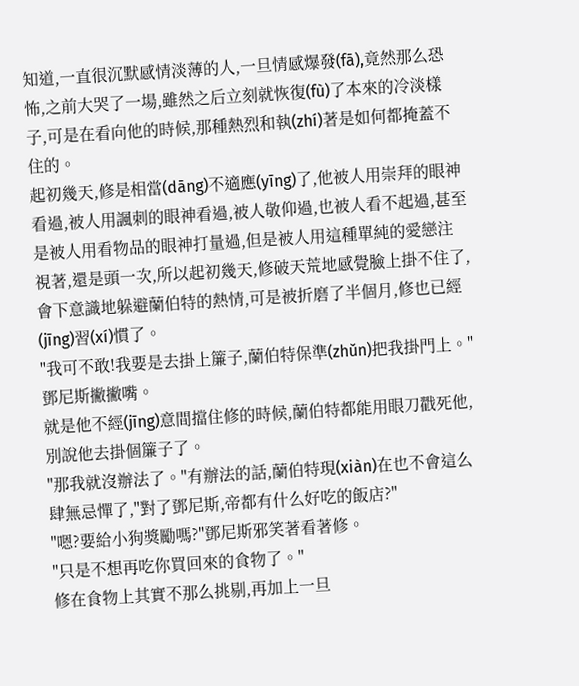知道,一直很沉默感情淡薄的人,一旦情感爆發(fā),竟然那么恐怖,之前大哭了一場,雖然之后立刻就恢復(fù)了本來的冷淡樣子,可是在看向他的時候,那種熱烈和執(zhí)著是如何都掩蓋不住的。
起初幾天,修是相當(dāng)不適應(yīng)了,他被人用崇拜的眼神看過,被人用諷刺的眼神看過,被人敬仰過,也被人看不起過,甚至是被人用看物品的眼神打量過,但是被人用這種單純的愛戀注視著,還是頭一次,所以起初幾天,修破天荒地感覺臉上掛不住了,會下意識地躲避蘭伯特的熱情,可是被折磨了半個月,修也已經(jīng)習(xí)慣了。
"我可不敢!我要是去掛上簾子,蘭伯特保準(zhǔn)把我掛門上。"鄧尼斯撇撇嘴。
就是他不經(jīng)意間擋住修的時候,蘭伯特都能用眼刀戳死他,別說他去掛個簾子了。
"那我就沒辦法了。"有辦法的話,蘭伯特現(xiàn)在也不會這么肆無忌憚了,"對了鄧尼斯,帝都有什么好吃的飯店?"
"嗯?要給小狗獎勵嗎?"鄧尼斯邪笑著看著修。
"只是不想再吃你買回來的食物了。"
修在食物上其實不那么挑剔,再加上一旦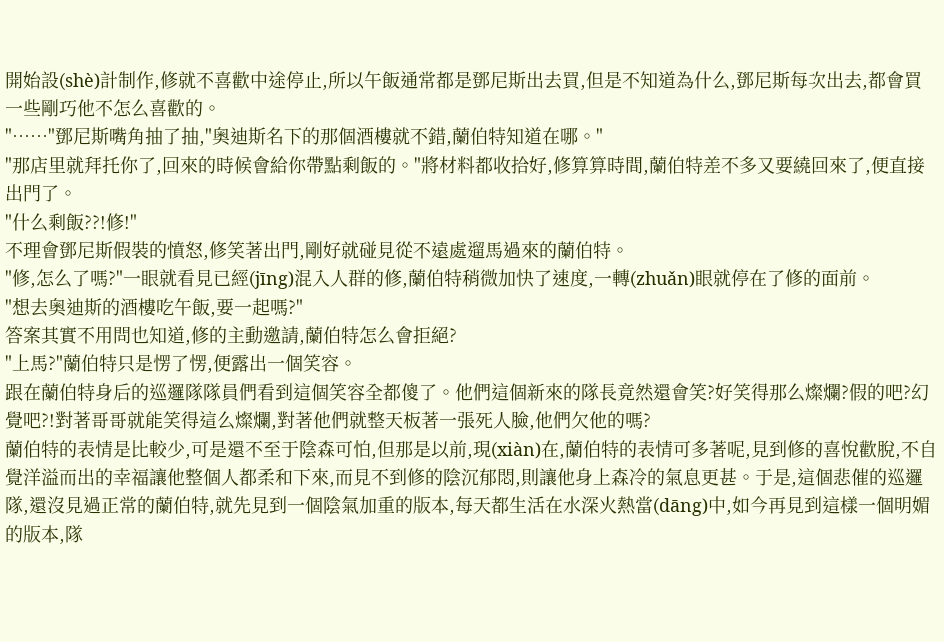開始設(shè)計制作,修就不喜歡中途停止,所以午飯通常都是鄧尼斯出去買,但是不知道為什么,鄧尼斯每次出去,都會買一些剛巧他不怎么喜歡的。
"……"鄧尼斯嘴角抽了抽,"奧迪斯名下的那個酒樓就不錯,蘭伯特知道在哪。"
"那店里就拜托你了,回來的時候會給你帶點剩飯的。"將材料都收拾好,修算算時間,蘭伯特差不多又要繞回來了,便直接出門了。
"什么剩飯??!修!"
不理會鄧尼斯假裝的憤怒,修笑著出門,剛好就碰見從不遠處遛馬過來的蘭伯特。
"修,怎么了嗎?"一眼就看見已經(jīng)混入人群的修,蘭伯特稍微加快了速度,一轉(zhuǎn)眼就停在了修的面前。
"想去奧迪斯的酒樓吃午飯,要一起嗎?"
答案其實不用問也知道,修的主動邀請,蘭伯特怎么會拒絕?
"上馬?"蘭伯特只是愣了愣,便露出一個笑容。
跟在蘭伯特身后的巡邏隊隊員們看到這個笑容全都傻了。他們這個新來的隊長竟然還會笑?好笑得那么燦爛?假的吧?幻覺吧?!對著哥哥就能笑得這么燦爛,對著他們就整天板著一張死人臉,他們欠他的嗎?
蘭伯特的表情是比較少,可是還不至于陰森可怕,但那是以前,現(xiàn)在,蘭伯特的表情可多著呢,見到修的喜悅歡脫,不自覺洋溢而出的幸福讓他整個人都柔和下來,而見不到修的陰沉郁悶,則讓他身上森冷的氣息更甚。于是,這個悲催的巡邏隊,還沒見過正常的蘭伯特,就先見到一個陰氣加重的版本,每天都生活在水深火熱當(dāng)中,如今再見到這樣一個明媚的版本,隊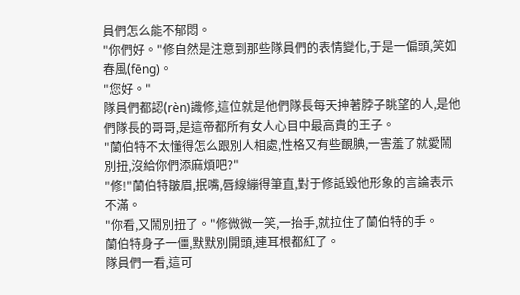員們怎么能不郁悶。
"你們好。"修自然是注意到那些隊員們的表情變化,于是一偏頭,笑如春風(fēng)。
"您好。"
隊員們都認(rèn)識修,這位就是他們隊長每天抻著脖子眺望的人,是他們隊長的哥哥,是這帝都所有女人心目中最高貴的王子。
"蘭伯特不太懂得怎么跟別人相處,性格又有些靦腆,一害羞了就愛鬧別扭,沒給你們添麻煩吧?"
"修!"蘭伯特皺眉,抿嘴,唇線繃得筆直,對于修詆毀他形象的言論表示不滿。
"你看,又鬧別扭了。"修微微一笑,一抬手,就拉住了蘭伯特的手。
蘭伯特身子一僵,默默別開頭,連耳根都紅了。
隊員們一看,這可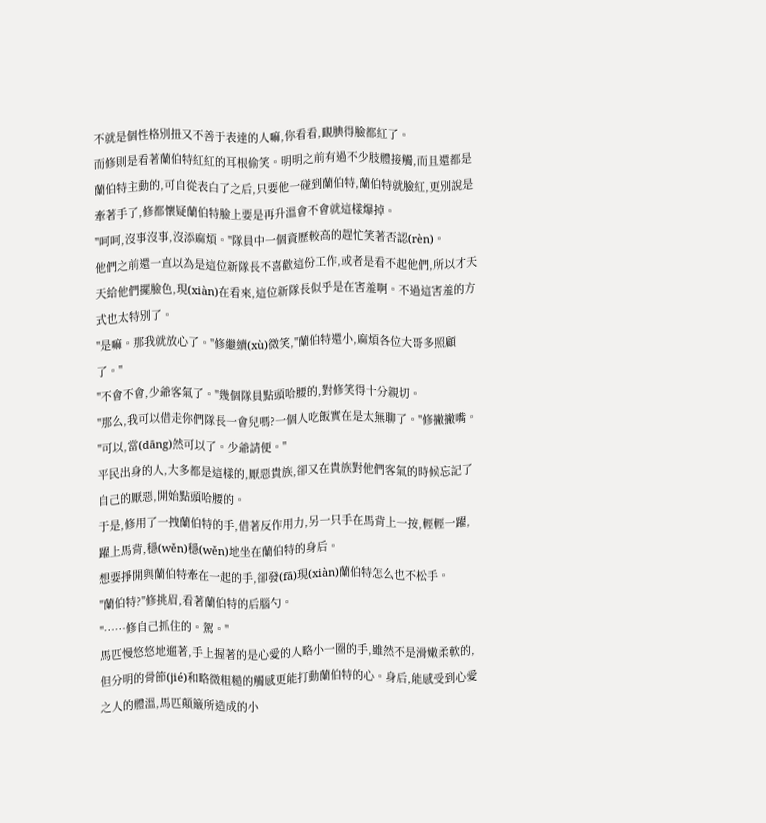不就是個性格別扭又不善于表達的人嘛,你看看,靦腆得臉都紅了。
而修則是看著蘭伯特紅紅的耳根偷笑。明明之前有過不少肢體接觸,而且還都是蘭伯特主動的,可自從表白了之后,只要他一碰到蘭伯特,蘭伯特就臉紅,更別說是牽著手了,修都懷疑蘭伯特臉上要是再升溫會不會就這樣爆掉。
"呵呵,沒事沒事,沒添麻煩。"隊員中一個資歷較高的趕忙笑著否認(rèn)。
他們之前還一直以為是這位新隊長不喜歡這份工作,或者是看不起他們,所以才天天給他們擺臉色,現(xiàn)在看來,這位新隊長似乎是在害羞啊。不過這害羞的方式也太特別了。
"是嘛。那我就放心了。"修繼續(xù)微笑,"蘭伯特還小,麻煩各位大哥多照顧了。"
"不會不會,少爺客氣了。"幾個隊員點頭哈腰的,對修笑得十分親切。
"那么,我可以借走你們隊長一會兒嗎?一個人吃飯實在是太無聊了。"修撇撇嘴。
"可以,當(dāng)然可以了。少爺請便。"
平民出身的人,大多都是這樣的,厭惡貴族,卻又在貴族對他們客氣的時候忘記了自己的厭惡,開始點頭哈腰的。
于是,修用了一拽蘭伯特的手,借著反作用力,另一只手在馬背上一按,輕輕一躍,躍上馬背,穩(wěn)穩(wěn)地坐在蘭伯特的身后。
想要掙開與蘭伯特牽在一起的手,卻發(fā)現(xiàn)蘭伯特怎么也不松手。
"蘭伯特?"修挑眉,看著蘭伯特的后腦勺。
"……修自己抓住的。駕。"
馬匹慢悠悠地遛著,手上握著的是心愛的人略小一圈的手,雖然不是滑嫩柔軟的,但分明的骨節(jié)和略微粗糙的觸感更能打動蘭伯特的心。身后,能感受到心愛之人的體溫,馬匹顛簸所造成的小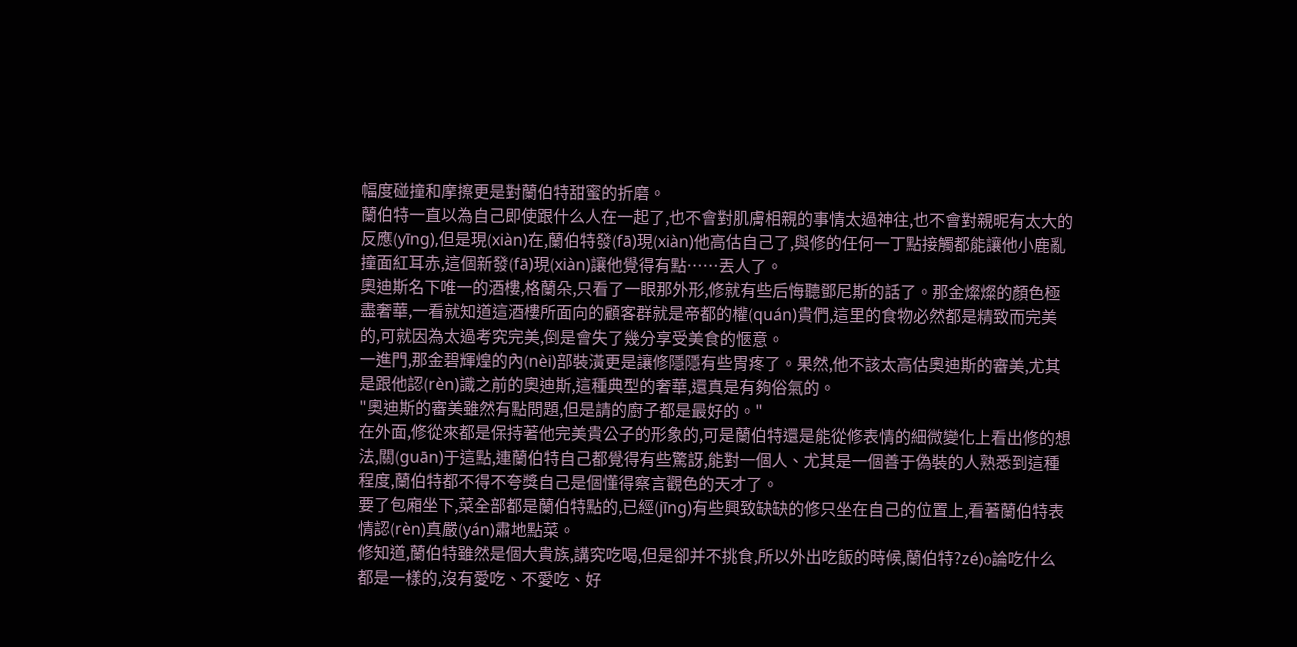幅度碰撞和摩擦更是對蘭伯特甜蜜的折磨。
蘭伯特一直以為自己即使跟什么人在一起了,也不會對肌膚相親的事情太過神往,也不會對親昵有太大的反應(yīng),但是現(xiàn)在,蘭伯特發(fā)現(xiàn)他高估自己了,與修的任何一丁點接觸都能讓他小鹿亂撞面紅耳赤,這個新發(fā)現(xiàn)讓他覺得有點……丟人了。
奧迪斯名下唯一的酒樓,格蘭朵,只看了一眼那外形,修就有些后悔聽鄧尼斯的話了。那金燦燦的顏色極盡奢華,一看就知道這酒樓所面向的顧客群就是帝都的權(quán)貴們,這里的食物必然都是精致而完美的,可就因為太過考究完美,倒是會失了幾分享受美食的愜意。
一進門,那金碧輝煌的內(nèi)部裝潢更是讓修隱隱有些胃疼了。果然,他不該太高估奧迪斯的審美,尤其是跟他認(rèn)識之前的奧迪斯,這種典型的奢華,還真是有夠俗氣的。
"奧迪斯的審美雖然有點問題,但是請的廚子都是最好的。"
在外面,修從來都是保持著他完美貴公子的形象的,可是蘭伯特還是能從修表情的細微變化上看出修的想法,關(guān)于這點,連蘭伯特自己都覺得有些驚訝,能對一個人、尤其是一個善于偽裝的人熟悉到這種程度,蘭伯特都不得不夸獎自己是個懂得察言觀色的天才了。
要了包廂坐下,菜全部都是蘭伯特點的,已經(jīng)有些興致缺缺的修只坐在自己的位置上,看著蘭伯特表情認(rèn)真嚴(yán)肅地點菜。
修知道,蘭伯特雖然是個大貴族,講究吃喝,但是卻并不挑食,所以外出吃飯的時候,蘭伯特?zé)o論吃什么都是一樣的,沒有愛吃、不愛吃、好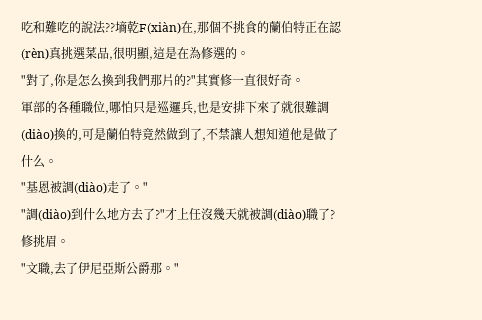吃和難吃的說法??墒乾F(xiàn)在,那個不挑食的蘭伯特正在認(rèn)真挑選菜品,很明顯,這是在為修選的。
"對了,你是怎么換到我們那片的?"其實修一直很好奇。
軍部的各種職位,哪怕只是巡邏兵,也是安排下來了就很難調(diào)換的,可是蘭伯特竟然做到了,不禁讓人想知道他是做了什么。
"基恩被調(diào)走了。"
"調(diào)到什么地方去了?"才上任沒幾天就被調(diào)職了?修挑眉。
"文職,去了伊尼亞斯公爵那。"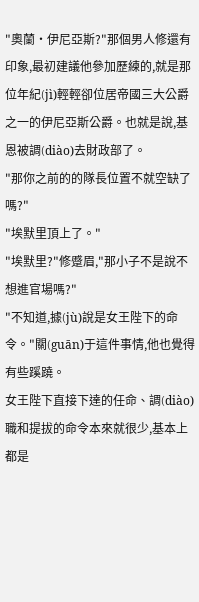"奧蘭·伊尼亞斯?"那個男人修還有印象,最初建議他參加歷練的,就是那位年紀(jì)輕輕卻位居帝國三大公爵之一的伊尼亞斯公爵。也就是說,基恩被調(diào)去財政部了。
"那你之前的的隊長位置不就空缺了嗎?"
"埃默里頂上了。"
"埃默里?"修蹙眉,"那小子不是說不想進官場嗎?"
"不知道,據(jù)說是女王陛下的命令。"關(guān)于這件事情,他也覺得有些蹊蹺。
女王陛下直接下達的任命、調(diào)職和提拔的命令本來就很少,基本上都是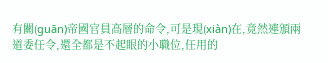有關(guān)帝國官員高層的命令,可是現(xiàn)在,竟然連頒兩道委任令,還全都是不起眼的小職位,任用的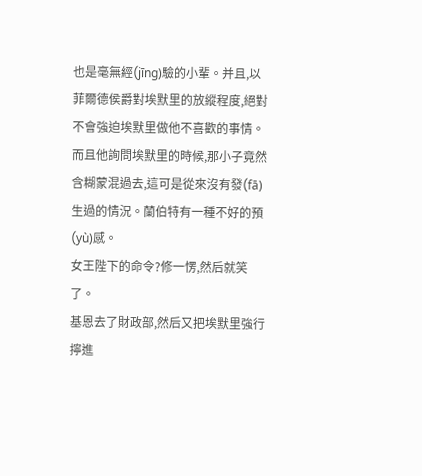也是毫無經(jīng)驗的小輩。并且,以菲爾德侯爵對埃默里的放縱程度,絕對不會強迫埃默里做他不喜歡的事情。而且他詢問埃默里的時候,那小子竟然含糊蒙混過去,這可是從來沒有發(fā)生過的情況。蘭伯特有一種不好的預(yù)感。
女王陛下的命令?修一愣,然后就笑了。
基恩去了財政部,然后又把埃默里強行擰進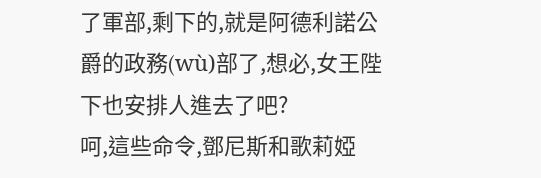了軍部,剩下的,就是阿德利諾公爵的政務(wù)部了,想必,女王陛下也安排人進去了吧?
呵,這些命令,鄧尼斯和歌莉婭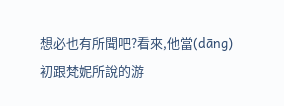想必也有所聞吧?看來,他當(dāng)初跟梵妮所說的游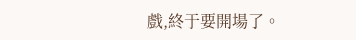戲,終于要開場了。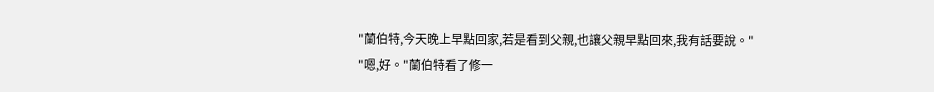"蘭伯特,今天晚上早點回家,若是看到父親,也讓父親早點回來,我有話要說。"
"嗯,好。"蘭伯特看了修一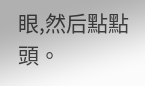眼,然后點點頭。